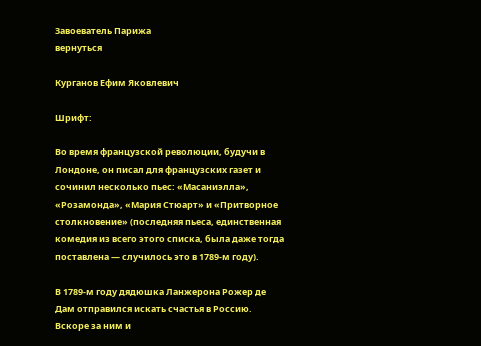Завоеватель Парижа
вернуться

Курганов Ефим Яковлевич

Шрифт:

Во время французской революции, будучи в Лондоне, он писал для французских газет и сочинил несколько пьес: «Масаниэлла», «Розамонда», «Мария Стюарт» и «Притворное столкновение» (последняя пьеса, единственная комедия из всего этого списка, была даже тогда поставлена — случилось это в 1789-м году).

В 1789-м году дядюшка Ланжерона Рожер де Дам отправился искать счастья в Россию. Вскоре за ним и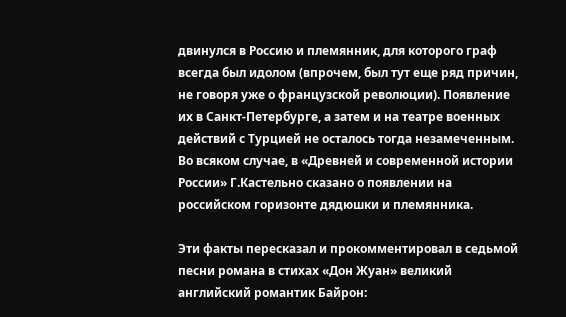двинулся в Россию и племянник, для которого граф всегда был идолом (впрочем, был тут еще ряд причин, не говоря уже о французской революции). Появление их в Санкт-Петербурге, а затем и на театре военных действий с Турцией не осталось тогда незамеченным. Во всяком случае, в «Древней и современной истории России» Г.Кастельно сказано о появлении на российском горизонте дядюшки и племянника.

Эти факты пересказал и прокомментировал в седьмой песни романа в стихах «Дон Жуан» великий английский романтик Байрон: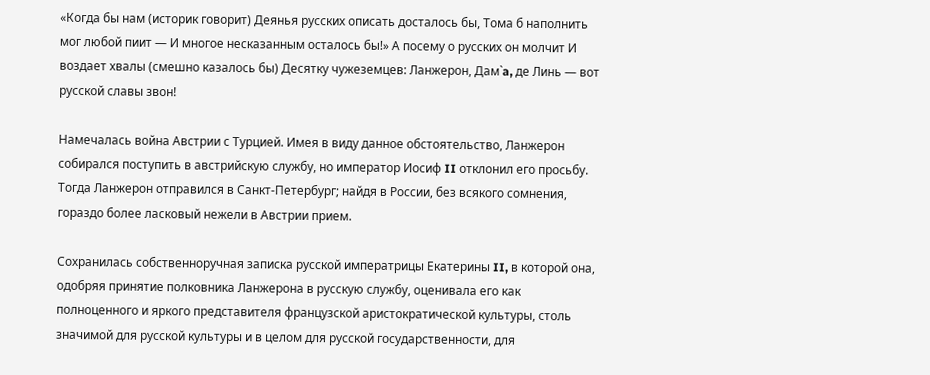«Когда бы нам (историк говорит) Деянья русских описать досталось бы, Тома б наполнить мог любой пиит — И многое несказанным осталось бы!» А посему о русских он молчит И воздает хвалы (смешно казалось бы) Десятку чужеземцев: Ланжерон, Дам`a, де Линь — вот русской славы звон!

Намечалась война Австрии с Турцией. Имея в виду данное обстоятельство, Ланжерон собирался поступить в австрийскую службу, но император Иосиф II отклонил его просьбу. Тогда Ланжерон отправился в Санкт-Петербург; найдя в России, без всякого сомнения, гораздо более ласковый нежели в Австрии прием.

Сохранилась собственноручная записка русской императрицы Екатерины II, в которой она, одобряя принятие полковника Ланжерона в русскую службу, оценивала его как полноценного и яркого представителя французской аристократической культуры, столь значимой для русской культуры и в целом для русской государственности, для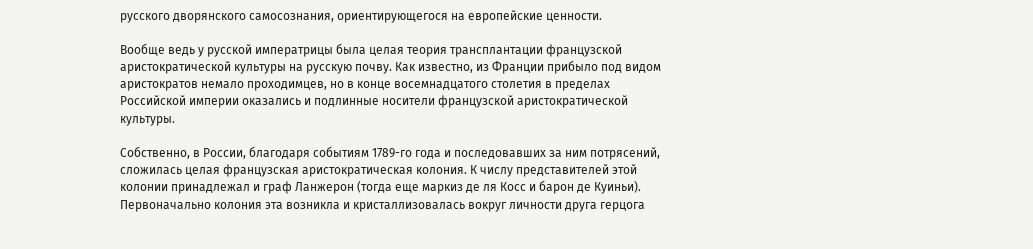русского дворянского самосознания, ориентирующегося на европейские ценности.

Вообще ведь у русской императрицы была целая теория трансплантации французской аристократической культуры на русскую почву. Как известно, из Франции прибыло под видом аристократов немало проходимцев, но в конце восемнадцатого столетия в пределах Российской империи оказались и подлинные носители французской аристократической культуры.

Собственно, в России, благодаря событиям 1789-го года и последовавших за ним потрясений, сложилась целая французская аристократическая колония. К числу представителей этой колонии принадлежал и граф Ланжерон (тогда еще маркиз де ля Косс и барон де Куиньи). Первоначально колония эта возникла и кристаллизовалась вокруг личности друга герцога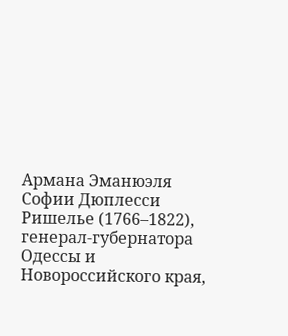Армана Эманюэля Софии Дюплесси Ришелье (1766–1822), генерал-губернатора Одессы и Новороссийского края,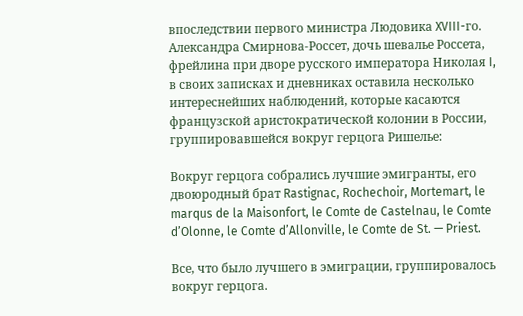впоследствии первого министра Людовика XVIII-го. Александра Смирнова-Россет, дочь шевалье Россета, фрейлина при дворе русского императора Николая I, в своих записках и дневниках оставила несколько интереснейших наблюдений, которые касаются французской аристократической колонии в России, группировавшейся вокруг герцога Ришелье:

Вокруг герцога собрались лучшие эмигранты, его двоюродный брат Rastignac, Rochechoir, Mortemart, le marqus de la Maisonfort, le Comte de Castelnau, le Comte d’Olonne, le Comte d’Allonville, le Comte de St. — Priest.

Все, что было лучшего в эмиграции, группировалось вокруг герцога.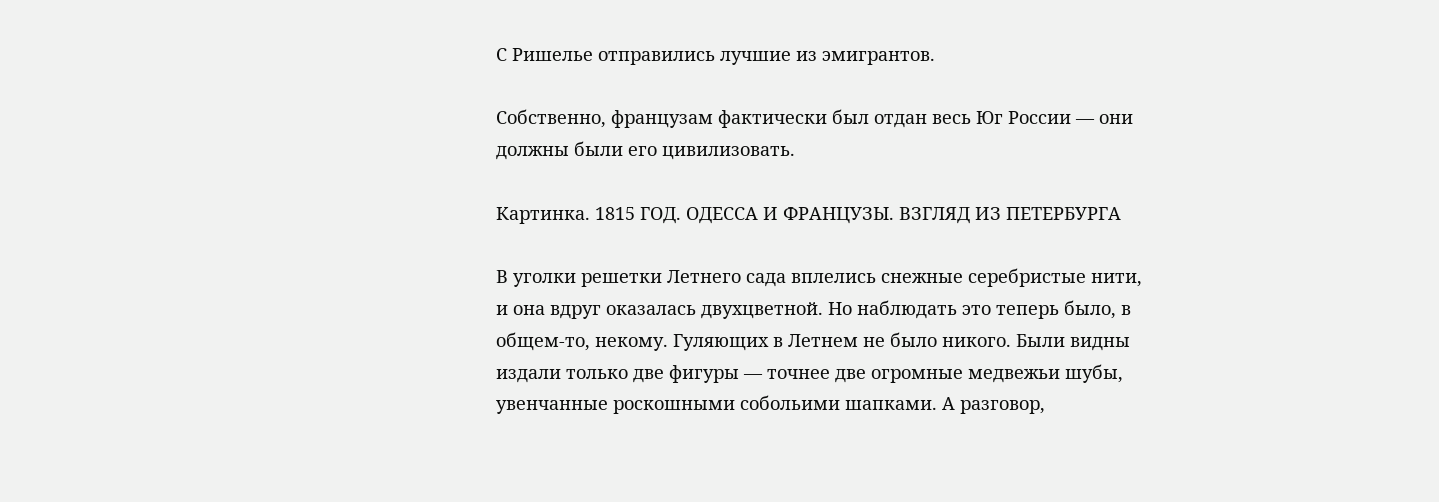С Ришелье отправились лучшие из эмигрантов.

Собственно, французам фактически был отдан весь Юг России — они должны были его цивилизовать.

Картинка. 1815 ГОД. ОДЕССА И ФРАНЦУЗЫ. ВЗГЛЯД ИЗ ПЕТЕРБУРГА

В уголки решетки Летнего сада вплелись снежные серебристые нити, и она вдруг оказалась двухцветной. Но наблюдать это теперь было, в общем-то, некому. Гуляющих в Летнем не было никого. Были видны издали только две фигуры — точнее две огромные медвежьи шубы, увенчанные роскошными собольими шапками. А разговор,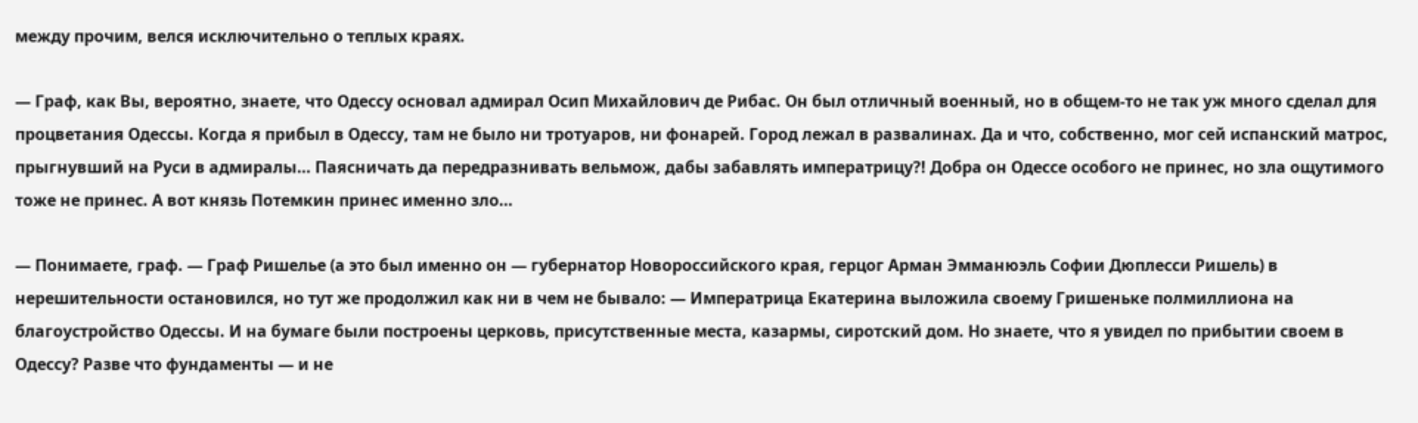между прочим, велся исключительно о теплых краях.

— Граф, как Вы, вероятно, знаете, что Одессу основал адмирал Осип Михайлович де Рибас. Он был отличный военный, но в общем-то не так уж много сделал для процветания Одессы. Когда я прибыл в Одессу, там не было ни тротуаров, ни фонарей. Город лежал в развалинах. Да и что, собственно, мог сей испанский матрос, прыгнувший на Руси в адмиралы… Паясничать да передразнивать вельмож, дабы забавлять императрицу?! Добра он Одессе особого не принес, но зла ощутимого тоже не принес. А вот князь Потемкин принес именно зло…

— Понимаете, граф. — Граф Ришелье (а это был именно он — губернатор Новороссийского края, герцог Арман Эмманюэль Софии Дюплесси Ришель) в нерешительности остановился, но тут же продолжил как ни в чем не бывало: — Императрица Екатерина выложила своему Гришеньке полмиллиона на благоустройство Одессы. И на бумаге были построены церковь, присутственные места, казармы, сиротский дом. Но знаете, что я увидел по прибытии своем в Одессу? Разве что фундаменты — и не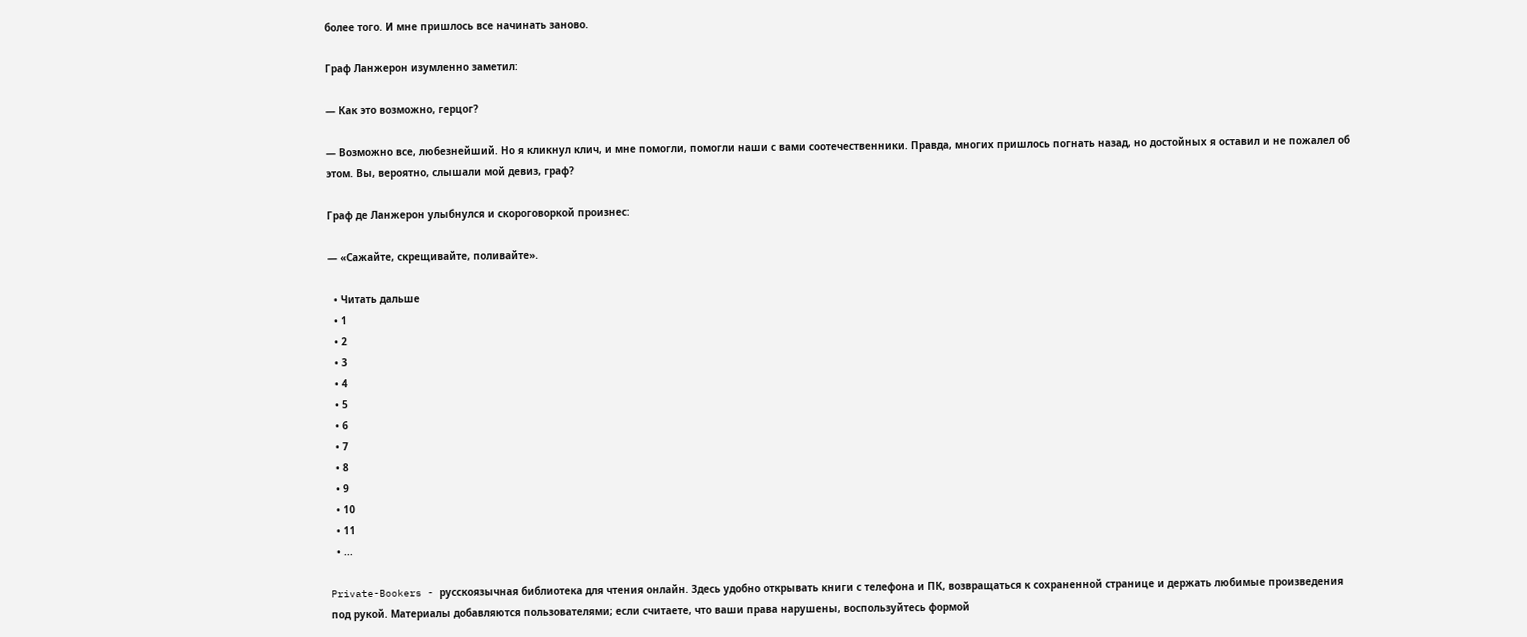более того. И мне пришлось все начинать заново.

Граф Ланжерон изумленно заметил:

— Как это возможно, герцог?

— Возможно все, любезнейший. Но я кликнул клич, и мне помогли, помогли наши с вами соотечественники. Правда, многих пришлось погнать назад, но достойных я оставил и не пожалел об этом. Вы, вероятно, слышали мой девиз, граф?

Граф де Ланжерон улыбнулся и скороговоркой произнес:

— «Сажайте, скрещивайте, поливайте».

  • Читать дальше
  • 1
  • 2
  • 3
  • 4
  • 5
  • 6
  • 7
  • 8
  • 9
  • 10
  • 11
  • ...

Private-Bookers - русскоязычная библиотека для чтения онлайн. Здесь удобно открывать книги с телефона и ПК, возвращаться к сохраненной странице и держать любимые произведения под рукой. Материалы добавляются пользователями; если считаете, что ваши права нарушены, воспользуйтесь формой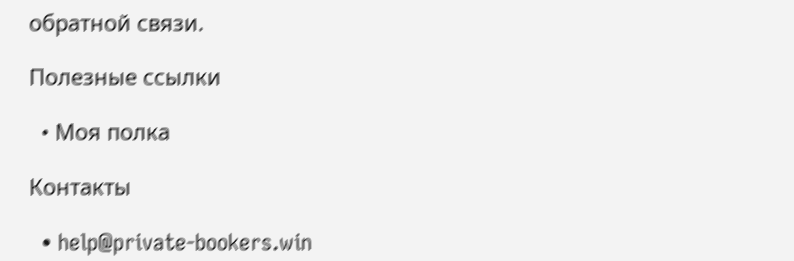обратной связи.

Полезные ссылки

  • Моя полка

Контакты

  • help@private-bookers.win